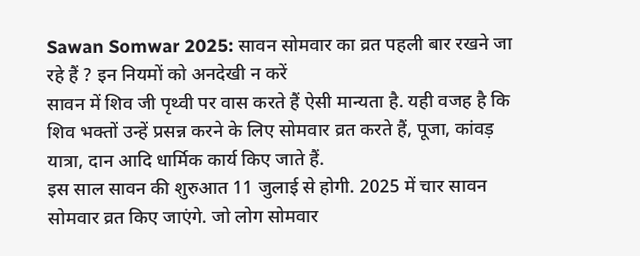Sawan Somwar 2025: सावन सोमवार का व्रत पहली बार रखने जा रहे हैं ? इन नियमों को अनदेखी न करें
सावन में शिव जी पृथ्वी पर वास करते हैं ऐसी मान्यता है. यही वजह है कि शिव भक्तों उन्हें प्रसन्न करने के लिए सोमवार व्रत करते हैं, पूजा, कांवड़ यात्रा, दान आदि धार्मिक कार्य किए जाते हैं.
इस साल सावन की शुरुआत 11 जुलाई से होगी. 2025 में चार सावन सोमवार व्रत किए जाएंगे. जो लोग सोमवार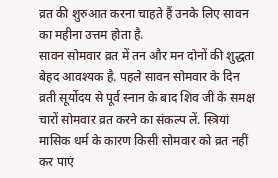व्रत की शुरुआत करना चाहते हैं उनके लिए सावन का महीना उत्तम होता है.
सावन सोमवार व्रत में तन और मन दोनों की शुद्धता बेहद आवश्यक है. पहले सावन सोमवार के दिन व्रती सूर्योदय से पूर्व स्नान के बाद शिव जी के समक्ष चारों सोमवार व्रत करने का संकल्प लें. स्त्रियां मासिक धर्म के कारण किसी सोमवार को व्रत नहीं कर पाएं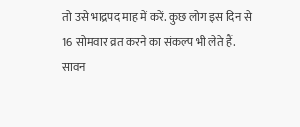तो उसे भाद्रपद माह में करें. कुछ लोग इस दिन से 16 सोमवार व्रत करने का संकल्प भी लेते हैं.
सावन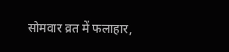सोमवार व्रत में फलाहार,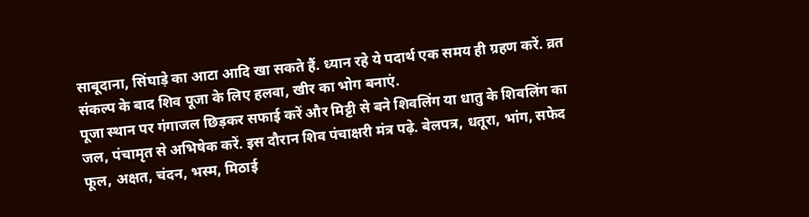साबूदाना, सिंघाड़े का आटा आदि खा सकते हैं. ध्यान रहे ये पदार्थ एक समय ही ग्रहण करें. व्रत संकल्प के बाद शिव पूजा के लिए हलवा, खीर का भोग बनाएं.
पूजा स्थान पर गंगाजल छिड़कर सफाई करें और मिट्टी से बने शिवलिंग या धातु के शिवलिंग का जल, पंचामृत से अभिषेक करें. इस दौरान शिव पंचाक्षरी मंत्र पढ़े. बेलपत्र, धतूरा, भांग, सफेद फूल, अक्षत, चंदन, भस्म, मिठाई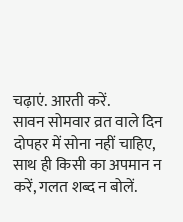चढ़ाएं. आरती करें.
सावन सोमवार व्रत वाले दिन दोपहर में सोना नहीं चाहिए, साथ ही किसी का अपमान न करें, गलत शब्द न बोलें.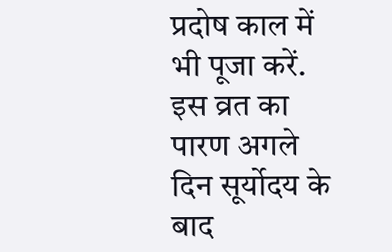प्रदोष काल में भी पूजा करें. इस व्रत का पारण अगले दिन सूर्योदय के बाद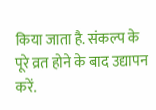किया जाता है. संकल्प के पूरे व्रत होने के बाद उद्यापन करें.